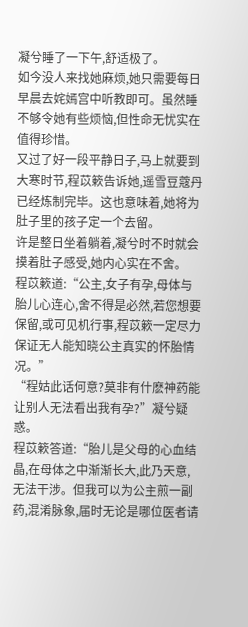凝兮睡了一下午,舒适极了。
如今没人来找她麻烦,她只需要每日早晨去姹嫣宫中听教即可。虽然睡不够令她有些烦恼,但性命无忧实在值得珍惜。
又过了好一段平静日子,马上就要到大寒时节,程苡簌告诉她,遥雪豆蔻丹已经炼制完毕。这也意味着,她将为肚子里的孩子定一个去留。
许是整日坐着躺着,凝兮时不时就会摸着肚子感受,她内心实在不舍。
程苡簌道:“公主,女子有孕,母体与胎儿心连心,舍不得是必然,若您想要保留,或可见机行事,程苡簌一定尽力保证无人能知晓公主真实的怀胎情况。”
“程姑此话何意?莫非有什麽神药能让别人无法看出我有孕?”凝兮疑惑。
程苡簌答道:“胎儿是父母的心血结晶,在母体之中渐渐长大,此乃天意,无法干涉。但我可以为公主煎一副药,混淆脉象,届时无论是哪位医者请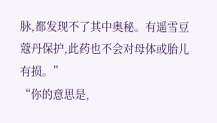脉,都发现不了其中奥秘。有遥雪豆蔻丹保护,此药也不会对母体或胎儿有损。”
“你的意思是,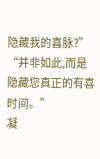隐藏我的喜脉?”
“并非如此,而是隐藏您真正的有喜时间。”
凝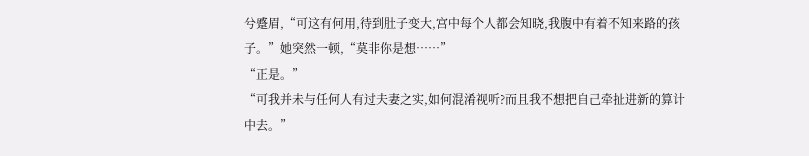兮蹙眉,“可这有何用,待到肚子变大,宫中每个人都会知晓,我腹中有着不知来路的孩子。”她突然一顿,“莫非你是想……”
“正是。”
“可我并未与任何人有过夫妻之实,如何混淆视听?而且我不想把自己牵扯进新的算计中去。”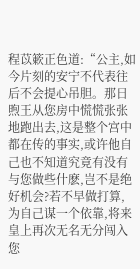程苡簌正色道:“公主,如今片刻的安宁不代表往后不会提心吊胆。那日煦王从您房中慌慌张张地跑出去,这是整个宫中都在传的事实,或许他自己也不知道究竟有没有与您做些什麽,岂不是绝好机会?若不早做打算,为自己谋一个依靠,将来皇上再次无名无分闯入您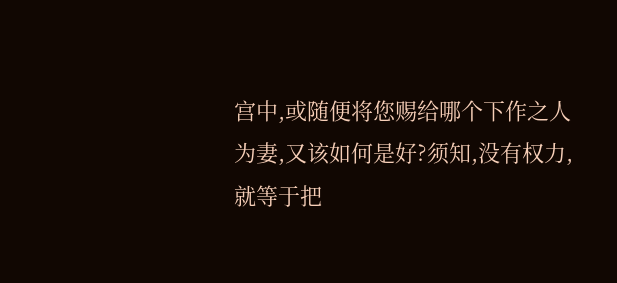宫中,或随便将您赐给哪个下作之人为妻,又该如何是好?须知,没有权力,就等于把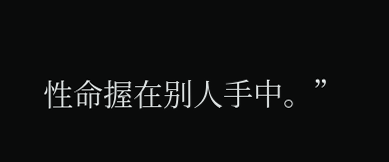性命握在别人手中。”